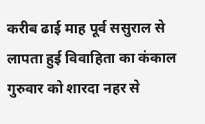करीब ढाई माह पूर्व ससुराल से लापता हुई विवाहिता का कंकाल गुरुवार को शारदा नहर से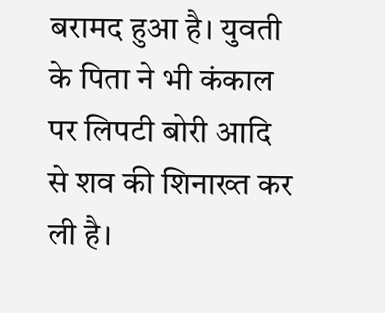बरामद हुआ है। युवती के पिता ने भी कंकाल पर लिपटी बोरी आदि से शव की शिनाख्त कर ली है।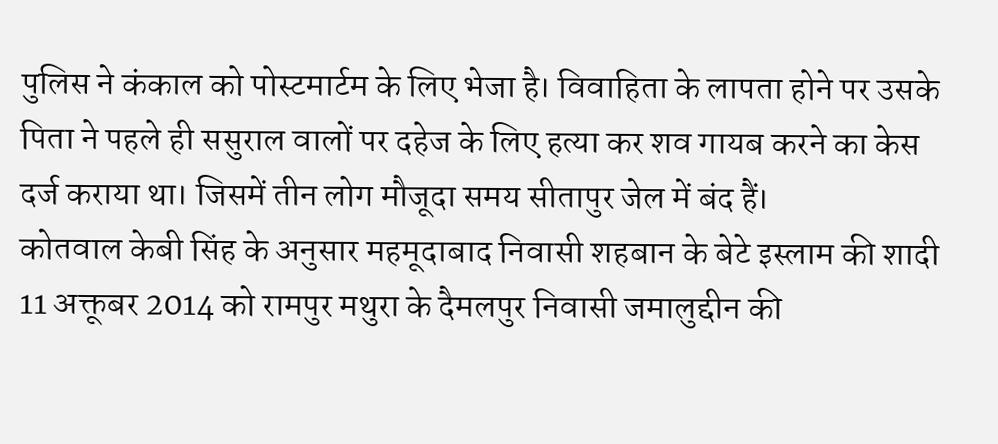पुलिस ने कंकाल को पोस्टमार्टम के लिए भेजा है। विवाहिता के लापता होने पर उसके पिता ने पहले ही ससुराल वालों पर दहेज के लिए हत्या कर शव गायब करने का केस दर्ज कराया था। जिसमें तीन लोग मौजूदा समय सीतापुर जेल में बंद हैं।
कोतवाल केबी सिंह के अनुसार महमूदाबाद निवासी शहबान के बेटे इस्लाम की शादी 11 अक्तूबर 2014 को रामपुर मथुरा के दैमलपुर निवासी जमालुद्दीन की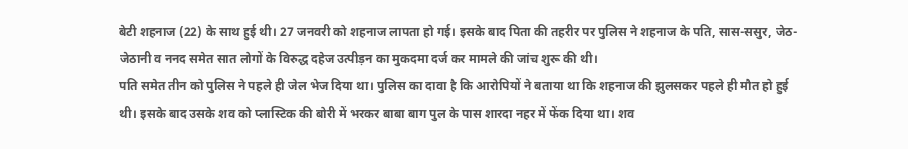बेटी शहनाज (22) के साथ हुई थी। 27 जनवरी को शहनाज लापता हो गई। इसके बाद पिता की तहरीर पर पुलिस ने शहनाज के पति, सास-ससुर, जेठ-जेठानी व ननद समेत सात लोगों के विरुद्ध दहेज उत्पीड़न का मुकदमा दर्ज कर मामले की जांच शुरू की थी।
पति समेत तीन को पुलिस ने पहले ही जेल भेज दिया था। पुलिस का दावा है कि आरोपियों ने बताया था कि शहनाज की झुलसकर पहले ही मौत हो हुई थी। इसके बाद उसके शव को प्लास्टिक की बोरी में भरकर बाबा बाग पुल के पास शारदा नहर में फेंक दिया था। शव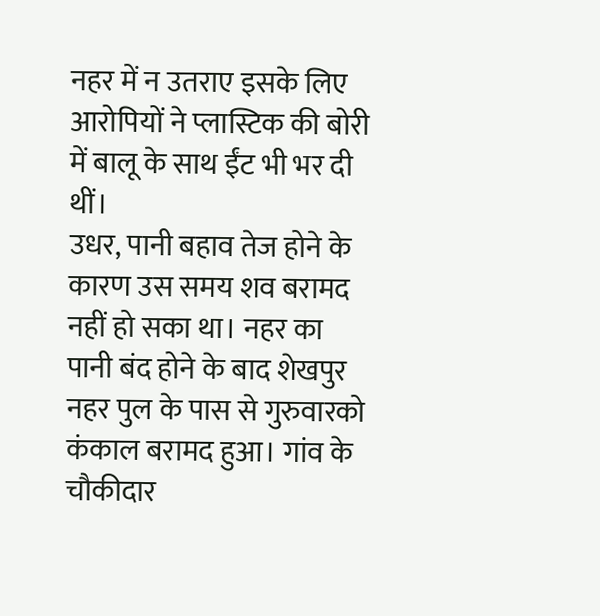नहर में न उतराए इसके लिए आरोपियों ने प्लास्टिक की बोरी में बालू के साथ ईंट भी भर दी थीं।
उधर, पानी बहाव तेज होने के कारण उस समय शव बरामद नहीं हो सका था। नहर का पानी बंद होने के बाद शेखपुर नहर पुल के पास से गुरुवारको कंकाल बरामद हुआ। गांव के चौकीदार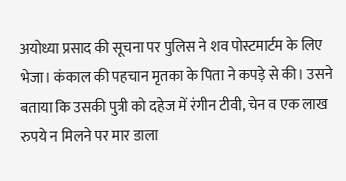अयोध्या प्रसाद की सूचना पर पुलिस ने शव पोस्टमार्टम के लिए भेजा। कंकाल की पहचान मृतका के पिता ने कपड़े से की। उसने बताया कि उसकी पुत्री को दहेज में रंगीन टीवी, चेन व एक लाख रुपये न मिलने पर मार डाला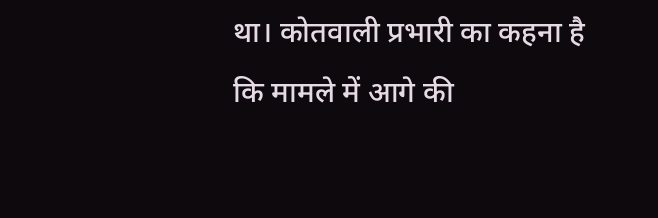था। कोतवाली प्रभारी का कहना है कि मामले में आगे की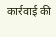कार्रवाई की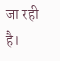जा रही है।